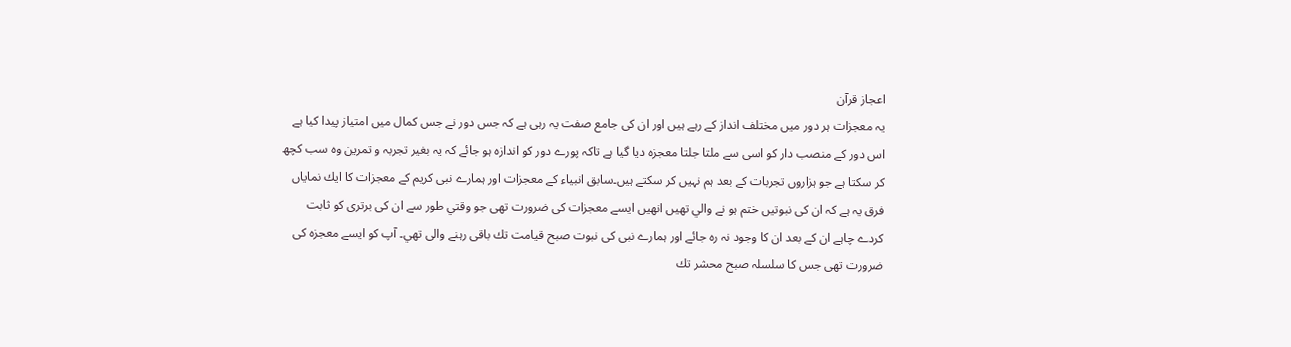اعجاز قرآن
يہ معجزات ہر دور ميں مختلف انداز كے رہے ہيں اور ان كى جامع صفت يہ رہى ہے كہ جس دور نے جس كمال ميں امتياز پيدا كيا ہے اس دور كے منصب دار كو اسى سے ملتا جلتا معجزہ ديا گيا ہے تاكہ پورے دور كو اندازہ ہو جائے كہ يہ بغير تجربہ و تمرين وہ سب كچھ كر سكتا ہے جو ہزاروں تجربات كے بعد ہم نہيں كر سكتے ہيں۔سابق انبياء كے معجزات اور ہمارے نبى كريم كے معجزات كا ايك نماياں فرق يہ ہے كہ ان كى نبوتيں ختم ہو نے والي تھيں انھيں ايسے معجزات كى ضرورت تھى جو وقتي طور سے ان كى برترى كو ثابت كردے چاہے ان كے بعد ان كا وجود نہ رہ جائے اور ہمارے نبى كى نبوت صبح قيامت تك باقى رہنے والى تھي۔ آپ كو ايسے معجزہ كى ضرورت تھى جس كا سلسلہ صبح محشر تك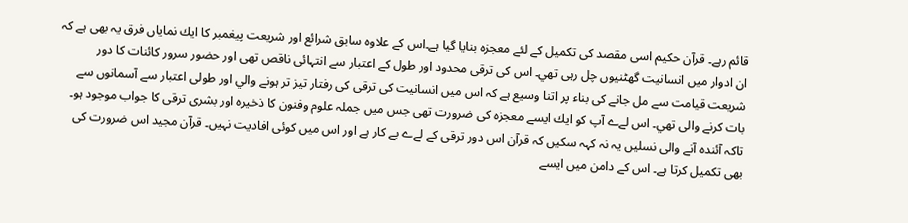قائم رہے۔ قرآن حكيم اسى مقصد كى تكميل كے لئے معجزہ بنايا گيا ہے۔اس كے علاوہ سابق شرائع اور شريعت پيغمبر كا ايك نماياں فرق يہ بھى ہے كہ ان ادوار ميں انسانيت گھٹنيوں چل رہى تھي۔ اس كى ترقى محدود اور طول كے اعتبار سے انتہائى ناقص تھى اور حضور سرور كائنات كا دور شريعت قيامت سے مل جانے كى بناء پر اتنا وسيع ہے كہ اس ميں انسانيت كى ترقى كى رفتار تيز تر ہونے والي اور طولى اعتبار سے آسمانوں سے بات كرنے والى تھي۔ اس لےے آپ كو ايك ايسے معجزہ كى ضرورت تھى جس ميں جملہ علوم وفنون كا ذخيرہ اور بشرى ترقى كا جواب موجود ہو۔ تاكہ آئندہ آنے والى نسليں يہ نہ كہہ سكيں كہ قرآن اس دور ترقى كے لےے بے كار ہے اور اس ميں كوئى افاديت نہيں۔ قرآن مجيد اس ضرورت كى بھى تكميل كرتا ہے۔ اس كے دامن ميں ايسے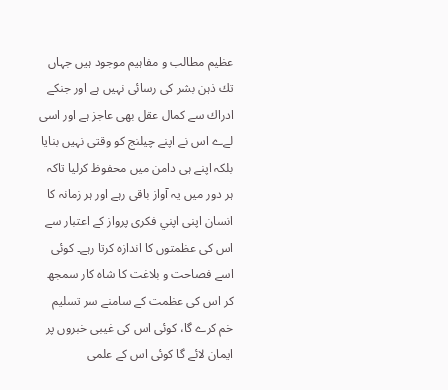عظيم مطالب و مفاہيم موجود ہيں جہاں تك ذہن بشر كى رسائى نہيں ہے اور جنكے ادراك سے كمال عقل بھى عاجز ہے اور اسى لےے اس نے اپنے چيلنج كو وقتى نہيں بنايا بلكہ اپنے ہى دامن ميں محفوظ كرليا تاكہ ہر دور ميں يہ آواز باقى رہے اور ہر زمانہ كا انسان اپنى اپني فكرى پرواز كے اعتبار سے اس كى عظمتوں كا اندازہ كرتا رہے۔ كوئى اسے فصاحت و بلاغت كا شاہ كار سمجھ كر اس كى عظمت كے سامنے سر تسليم خم كرے گا، كوئى اس كى غيبى خبروں پر ايمان لائے گا كوئى اس كے علمى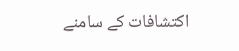اكتشافات كے سامنے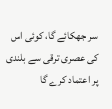سر جھكائے گا، كوئى اس كى عصرى ترقى سے بلندى پر اعتماد كرے گا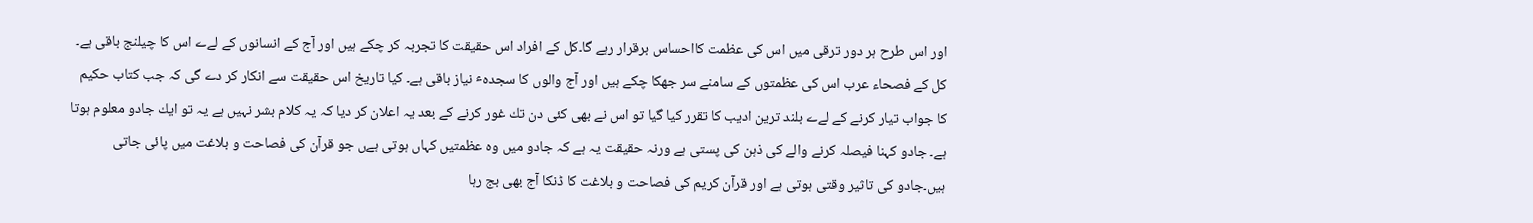اور اس طرح ہر دور ترقى ميں اس كى عظمت كااحساس برقرار رہے گا۔كل كے افراد اس حقيقت كا تجربہ كر چكے ہيں اور آج كے انسانوں كے لےے اس كا چيلنج باقى ہے۔ كل كے فصحاء عرب اس كى عظمتوں كے سامنے سر جھكا چكے ہيں اور آج والوں كا سجدہٴ نياز باقى ہے۔ كيا تاريخ اس حقيقت سے انكار كر دے گى كہ جب كتاب حكيم كا جواب تيار كرنے كے لےے بلند ترين اديب كا تقرر كيا گيا تو اس نے بھى كئى دن تك غور كرنے كے بعد يہ اعلان كر ديا كہ يہ كلام بشر نہيں ہے يہ تو ايك جادو معلوم ہوتا ہے۔ جادو كہنا فيصلہ كرنے والے كى ذہن كى پستى ہے ورنہ حقيقت يہ ہے كہ جادو ميں وہ عظمتيں كہاں ہوتى ہےں جو قرآن كى فصاحت و بلاغت ميں پائى جاتى ہيں۔جادو كى تاثير وقتى ہوتى ہے اور قرآن كريم كى فصاحت و بلاغت كا ڈنكا آج بھى بج رہا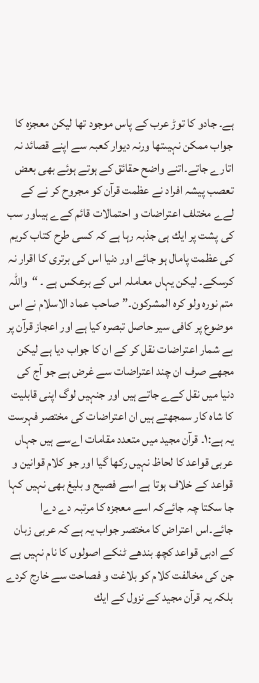ہے۔ جادو كا توڑ عرب كے پاس موجود تھا ليكن معجزہ كا جواب ممكن نہيںتھا ورنہ ديوار كعبہ سے اپنے قصائد نہ اتارے جاتے۔اتنے واضح حقائق كے ہوتے ہوئے بھى بعض تعصب پيشہ افراد نے عظمت قرآن كو مجروح كر نے كے لےے مختلف اعتراضات و احتمالات قائم كےے ہيںاور سب كى پشت پر ايك ہى جذبہ رہا ہے كہ كسى طرح كتاب كريم كى عظمت پامال ہو جائے اور دنيا اس كى برترى كا اقرار نہ كرسكے۔ ليكن يہاں معاملہ اس كے برعكس ہے ۔ “واللہ متم نورہ ولو كرہ المشركون۔”صاحب عماد الاسلام نے اس موضوع پر كافى سير حاصل تبصرہ كيا ہے اور اعجاز قرآن پر بے شمار اعتراضات نقل كر كے ان كا جواب ديا ہے ليكن مجھے صرف ان چند اعتراضات سے غرض ہے جو آج كى دنيا ميں نقل كےے جاتے ہيں اور جنہيں لوگ اپنى قابليت كا شاہ كار سمجھتے ہيں ان اعتراضات كى مختصر فہرست يہ ہے:۱۔ قرآن مجيد ميں متعدد مقامات اےسے ہيں جہاں عربى قواعد كا لحاظ نہيں ركھا گيا اور جو كلام قوانين و قواعد كے خلاف ہوتا ہے اسے فصيح و بليغ بھى نہيں كہا جا سكتا چہ جائےكہ اسے معجزہ كا مرتبہ دے دےا جائے۔اس اعتراض كا مختصر جواب يہ ہے كہ عربى زبان كے ادبى قواعد كچھ بندھے ٹنكے اصولوں كا نام نہيں ہے جن كى مخالفت كلام كو بلاغت و فصاحت سے خارج كردے بلكہ يہ قرآن مجيد كے نزول كے ايك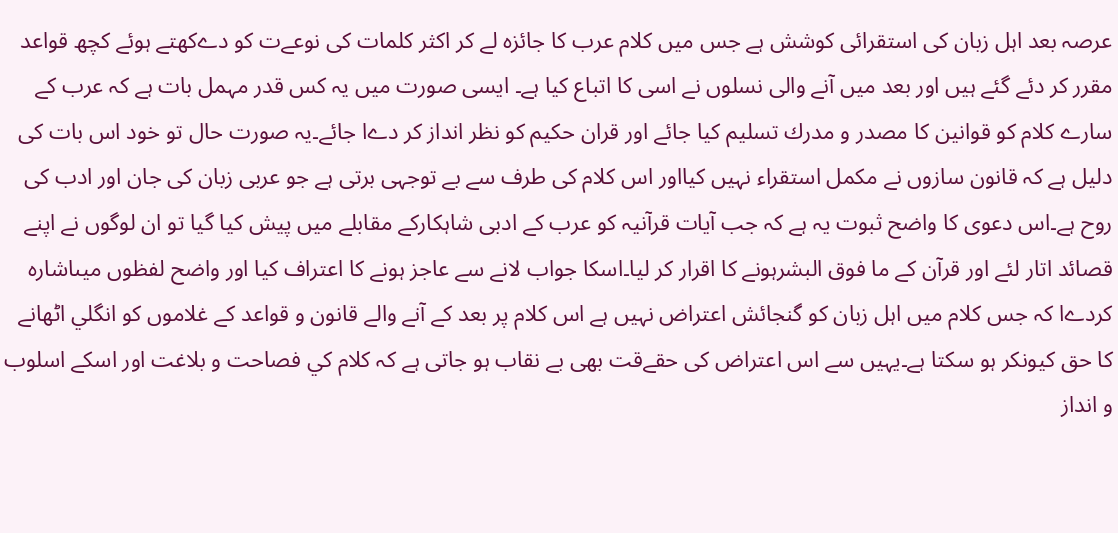عرصہ بعد اہل زبان كى استقرائى كوشش ہے جس ميں كلام عرب كا جائزہ لے كر اكثر كلمات كى نوعےت كو دےكھتے ہوئے كچھ قواعد مقرر كر دئے گئے ہيں اور بعد ميں آنے والى نسلوں نے اسى كا اتباع كيا ہے۔ ايسى صورت ميں يہ كس قدر مہمل بات ہے كہ عرب كے سارے كلام كو قوانين كا مصدر و مدرك تسليم كيا جائے اور قران حكيم كو نظر انداز كر دےا جائے۔يہ صورت حال تو خود اس بات كى دليل ہے كہ قانون سازوں نے مكمل استقراء نہيں كيااور اس كلام كى طرف سے بے توجہى برتى ہے جو عربى زبان كى جان اور ادب كى روح ہے۔اس دعوى كا واضح ثبوت يہ ہے كہ جب آيات قرآنيہ كو عرب كے ادبى شاہكاركے مقابلے ميں پيش كيا گيا تو ان لوگوں نے اپنے قصائد اتار لئے اور قرآن كے ما فوق البشرہونے كا اقرار كر ليا۔اسكا جواب لانے سے عاجز ہونے كا اعتراف كيا اور واضح لفظوں ميںاشارہ كردےا كہ جس كلام ميں اہل زبان كو گنجائش اعتراض نہيں ہے اس كلام پر بعد كے آنے والے قانون و قواعد كے غلاموں كو انگلي اٹھانے كا حق كيونكر ہو سكتا ہے۔يہيں سے اس اعتراض كى حقےقت بھى بے نقاب ہو جاتى ہے كہ كلام كي فصاحت و بلاغت اور اسكے اسلوب و انداز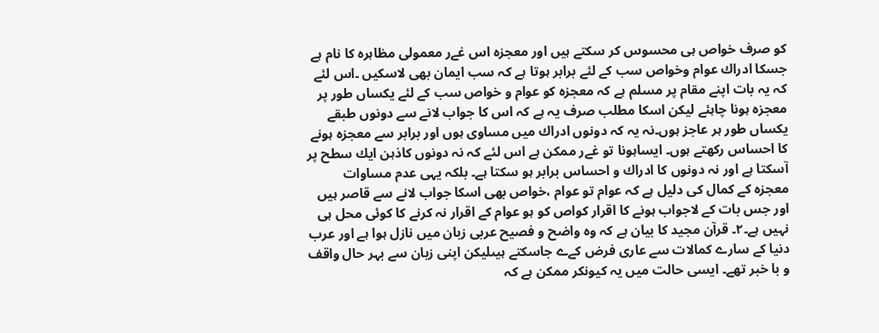كو صرف خواص ہى محسوس كر سكتے ہيں اور معجزہ اس غےر معمولى مظاہرہ كا نام ہے جسكا ادراك عوام وخواص سب كے لئے برابر ہوتا ہے كہ سب ايمان بھى لاسكيں ۔اس لئے كہ يہ بات اپنے مقام پر مسلم ہے كہ معجزہ كو عوام و خواص سب كے لئے يكساں طور پر معجزہ ہونا چاہئے ليكن اسكا مطلب صرف يہ ہے كہ اس كا جواب لانے سے دونوں طبقے يكساں طور ہر عاجز ہوں۔نہ يہ كہ دونوں ادراك ميں مساوى ہوں اور برابر سے معجزہ ہونے كا احساس ركھتے ہوں۔ ايساہونا تو غےر ممكن ہے اس لئے كہ نہ دونوں كاذہن ايك سطح پر آسكتا ہے اور نہ دونوں كا ادراك و احساس برابر ہو سكتا ہے۔ بلكہ يہى عدم مساوات معجزہ كے كمال كى دليل ہے كہ عوام تو عوام ،خواص بھى اسكا جواب لانے سے قاصر ہيں اور جس بات كے لاجواب ہونے كا اقرار كواص كو ہو عوام كے اقرار نہ كرنے كا كوئى محل ہى نہيں ہے۔۲۔ قرآن مجيد كا بيان ہے كہ وہ واضح و فصيح عربى زبان ميں نازل ہوا ہے اور عرب دنيا كے سارے كمالات سے عارى فرض كےے جاسكتے ہيںليكن اپنى زبان سے بہر حال واقف و با خبر تھے۔ ايسى حالت ميں يہ كيونكر ممكن ہے كہ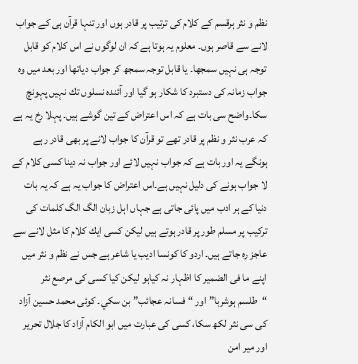نظم و نثر ہرقسم كے كلام كى ترتيب پر قادر ہوں اور تنہا قرآن ہى كے جواب لانے سے قاصر ہوں۔ معلوم يہ ہوتا ہے كہ ان لوگوں نے اس كلام كو قابل توجہ ہى نہيں سمجھا۔ يا قابل توجہ سمجھ كر جواب دياتھا اور بعد ميں وہ جواب زمانہ كى دستبرد كا شكار ہو گيا اور آئندہ نسلوں تك نہيں پہونچ سكا۔واضح سى بات ہے كہ اس اعتراض كے تين گوشے ہيں۔ پہلا رخ يہ ہے كہ عرب نثر و نظم پر قادر تھے تو قرآن كا جواب لانے پر بھى قادر رہے ہونگے يہ اور بات ہے كہ جواب نہيں لائے اور جواب نہ دينا كسى كلام كے لا جواب ہونے كى دليل نہيں ہے۔اس اعتراض كا جواب يہ ہے كہ يہ بات دنيا كے ہر ادب ميں پائى جاتى ہے جہاں اہل زبان الگ الگ كلمات كى تركيب پر مسلم طور پر قادر ہوتے ہيں ليكن كسى ايك كلام كا مثل لانے سے عاجز رہ جاتے ہيں۔ اردو كا كونسا اديب يا شاعر ہے جس نے نظم و نثر ميں اپنے ما فى الضمير كا اظہار نہ كياہو ليكن كيا كسى كى مرصع نثر “طلسم ہوشربا” اور “فسانہ عجائب” بن سكي۔ كوئى محمد حسين آزاد كى سى نثر لكھ سكا، كسى كى عبارت ميں ابو الكام آزاد كا جلال تحرير اور مير امن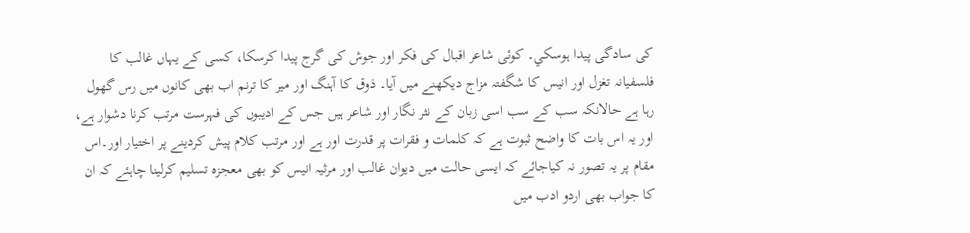كى سادگى پيدا ہوسكي۔ كوئى شاعر اقبال كى فكر اور جوش كى گرج پيدا كرسكا، كسى كے يہاں غالب كا فلسفيانہ تغزل اور انيس كا شگفتہ مزاج ديكھنے ميں آيا۔ ذوق كا آہنگ اور مير كا ترنم اب بھى كانوں ميں رس گھول رہا ہے حالانكہ سب كے سب اسى زبان كے نثر نگار اور شاعر ہيں جس كے اديبوں كى فہرست مرتب كرنا دشوار ہے، اور يہ اس بات كا واضح ثبوت ہے كہ كلمات و فقرات پر قدرت اور ہے اور مرتب كلام پيش كردينے پر اختيار اور۔اس مقام پر يہ تصور نہ كياجائے كہ ايسى حالت ميں ديوان غالب اور مرثيہ انيس كو بھى معجزہ تسليم كرلينا چاہئے كہ ان كا جواب بھى اردو ادب ميں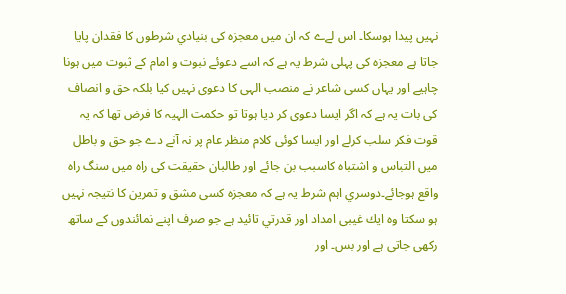نہيں پيدا ہوسكا۔ اس لےے كہ ان ميں معجزہ كى بنيادي شرطوں كا فقدان پايا جاتا ہے معجزہ كى پہلى شرط يہ ہے كہ اسے دعوئے نبوت و امام كے ثبوت ميں ہونا چاہيے اور يہاں كسى شاعر نے منصب الہى كا دعوى نہيں كيا بلكہ حق و انصاف كى بات يہ ہے كہ اگر ايسا دعوى كر ديا ہوتا تو حكمت الہيہ كا فرض تھا كہ يہ قوت فكر سلب كرلے اور ايسا كوئى كلام منظر عام پر نہ آنے دے جو حق و باطل ميں التباس و اشتباہ كاسبب بن جائے اور طالبان حقيقت كى راہ ميں سنگ راہ واقع ہوجائے۔دوسري اہم شرط يہ ہے كہ معجزہ كسى مشق و تمرين كا نتيجہ نہيں ہو سكتا وہ ايك غيبى امداد اور قدرتي تائيد ہے جو صرف اپنے نمائندوں كے ساتھ ركھى جاتى ہے اور بس۔ اور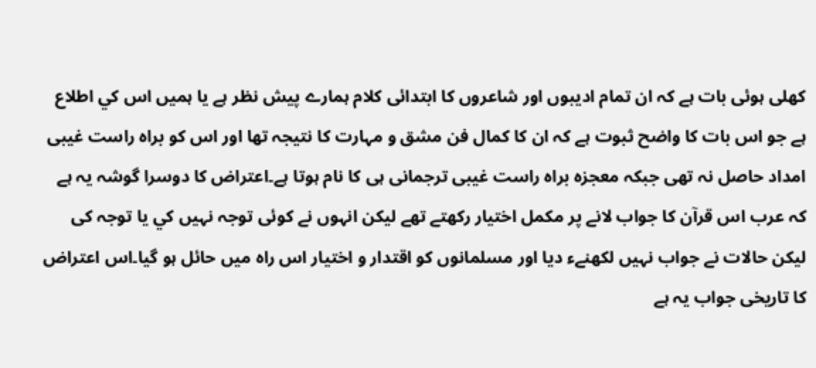كھلى ہوئى بات ہے كہ ان تمام اديبوں اور شاعروں كا ابتدائى كلام ہمارے پيش نظر ہے يا ہميں اس كي اطلاع ہے جو اس بات كا واضح ثبوت ہے كہ ان كا كمال فن مشق و مہارت كا نتيجہ تھا اور اس كو براہ راست غيبى امداد حاصل نہ تھى جبكہ معجزہ براہ راست غيبى ترجمانى ہى كا نام ہوتا ہے۔اعتراض كا دوسرا گوشہ يہ ہے كہ عرب اس قرآن كا جواب لانے پر مكمل اختيار ركھتے تھے ليكن انہوں نے كوئى توجہ نہيں كي يا توجہ كى ليكن حالات نے جواب نہيں لكھنےء ديا اور مسلمانوں كو اقتدار و اختيار اس راہ ميں حائل ہو گيا۔اس اعتراض كا تاريخى جواب يہ ہے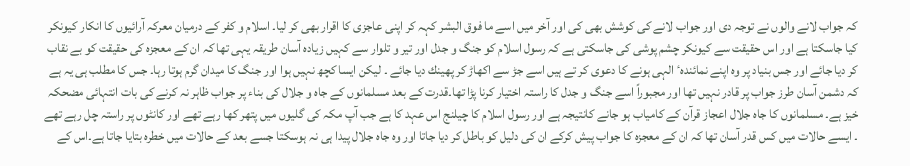كہ جواب لانے والوں نے توجہ دى اور جواب لانے كى كوشش بھى كى اور آخر ميں اسے ما فوق البشر كہہ كر اپنى عاجزى كا اقرار بھى كر ليا۔ اسلام و كفر كے درميان معركہ آرائيوں كا انكار كيونكر كيا جاسكتا ہے اور اس حقيقت سے كيونكر چشم پوشى كى جاسكتى ہے كہ رسول اسلام كو جنگ و جدل اور تير و تلوار سے كہيں زيادہ آسان طريقہ يہى تھا كہ ان كے معجزہ كى حقيقت كو بے نقاب كر ديا جائے اور جس بنياد پر وہ اپنے نمائندہٴ الہى ہونے كا دعوى كر تے ہيں اسے جڑ سے اكھاڑ كر پھينك ديا جائے ۔ ليكن ايسا كچھ نہيں ہوا اور جنگ كا ميدان گرم ہوتا رہا۔ جس كا مطلب ہى يہ ہے كہ دشمن آسان طرز جواب پر قادر نہيں تھا اور مجبوراً اسے جنگ و جدل كا راستہ اختيار كرنا پڑا تھا۔قدرت كے بعد مسلمانوں كے جاہ و جلال كى بناء پر جواب ظاہر نہ كرنے كى بات انتہائى مضحكہ خيز ہے۔ مسلمانوں كا جاہ جلال اعجاز قرآن كے كامياب ہو جانے كانتيجہ ہے اور رسول اسلام كا چيلنج اس عہد كا ہے جب آپ مكہ كى گليوں ميں پتھر كھا رہے تھے اور كانٹوں پر راستہ چل رہے تھے ۔ ايسے حالات ميں كس قدر آسان تھا كہ ان كے معجزہ كا جواب پيش كركے ان كى دليل كو باطل كر ديا جاتا اور وہ جاہ جلال پيدا ہى نہ ہوسكتا جسے بعد كے حالات ميں خطرہ بتايا جاتا ہے۔اس كے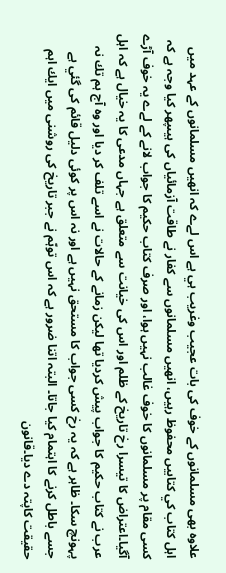علاوہ بھى مسلمانوں كے خوف كى بات عجيب وغريب ہي ہے اس لےے كہ انھيں مسلمانوں كے عہد ميں اہل كتاب كي كتابيں محفوظ رہيں، انھيں مسلمانوں سے كفار نے طاقت آزمائياں كى ہيںپھر كيا وجہ ہے كہ كسى مقام پر مسلمانوں كا خوف غالب نہيں ہوا، اور صرف كتاب حكيم كا جواب لانے كے لےے يہ خوف آڑے آگيا۔اعتراض كا تيسرا رخ تاريخ كے ظلم اور اس كى خيانت سے متعلق ہے جہاں مدعى كا يہ خيال ہے كہ اہل عرب نے كتاب حكيم كا جواب پيش كرديا تھا ليكن زمانے كے حالات نے اسے تلف كر ديا اور وہ آج ہم تك نہ پہونچ سكا۔ ظاہر ہے كہ يہ رخ كسى جواب كا مستحق نہيں ہے اور نہ اس پر كوئى دليل قائم كى گئي ہے جسے باطل كرنے كا اہتمام كيا جاتا۔ البتہ اتنا ضرور ہے كہ اس توہّم نے جبر تاريخ كى روشنى ميں ايك اہم حقيقت كاپتہ دے ديا۔قانون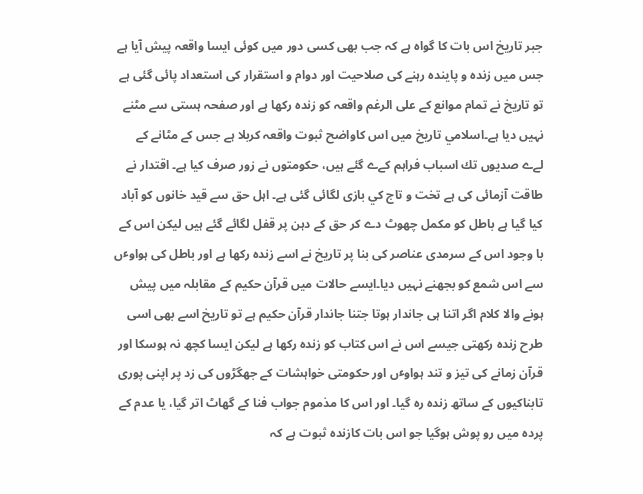جبر تاريخ اس بات كا گواہ ہے كہ جب بھى كسى دور ميں كوئى ايسا واقعہ پيش آيا ہے جس ميں زندہ و پايندہ رہنے كى صلاحيت اور دوام و استقرار كى استعداد پائى گئى ہے تو تاريخ نے تمام موانع كے على الرغم واقعہ كو زندہ ركھا ہے اور صفحہ ہستى سے مٹنے نہيں ديا ہے۔اسلامي تاريخ ميں اس كاواضح ثبوت واقعہ كربلا ہے جس كے مٹانے كے لےے صديوں تك اسباب فراہم كےے گئے ہيں، حكومتوں نے زور صرف كيا ہے۔ اقتدار نے طاقت آزمائى كى ہے تخت و تاج كي بازى لگائى گئى ہے۔ اہل حق سے قيد خانوں كو آباد كيا گيا ہے باطل كو مكمل چھوٹ دے كر حق كے دہن پر قفل لگائے گئے ہيں ليكن اس كے با وجود اس كے سرمدى عناصر كى بنا پر تاريخ نے اسے زندہ ركھا ہے اور باطل كى ہواوٴں سے اس شمع كو بجھنے نہيں ديا۔ايسے حالات ميں قرآن حكيم كے مقابلہ ميں پيش ہونے والا كلام اگر اتنا ہى جاندار ہوتا جتنا جاندار قرآن حكيم ہے تو تاريخ اسے بھى اسى طرح زندہ ركھتى جيسے اس نے اس كتاب كو زندہ ركھا ہے ليكن ايسا كچھ نہ ہوسكا اور قرآن زمانے كى تيز و تند ہواوٴں اور حكومتى خواہشات كے جھگڑوں كى زد پر اپنى پورى تابناكيوں كے ساتھ زندہ رہ گيا۔ اور اس كا مذموم جواب فنا كے گھاٹ اتر گيا، يا عدم كے پردہ ميں رو پوش ہوگيا جو اس بات كازندہ ثبوت ہے كہ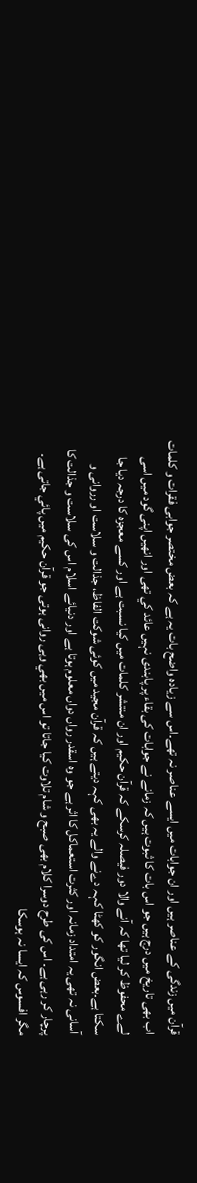قرآن ميں زندگى كے عناصر ہيں اور ان جوابات ميں ايسے عناصر نہ تھے۔اس سے زيادہ واضح بات يہ ہے كہ بعض مختصر جوابى فقرات و كلمات اب بھى تاريخ ميں درج ہيں جو اس بات كا ثبوت ہيں كہ زمانے نے جوابات كى بقاء پر پابندى نہيں عائد كي تھى اور انھيں اپنى گود ميں اسى لےے محفوظ كر ليا تھا كہ آنے والا دور فيصلہ كرسكے كہ قرآن حكيم اور ان منتشر كلمات ميں كيا نسبت ہے اور كسے معجزہ كا درجہ ديا جا سكتا ہے۔بعض انگور كو كھٹا كہہ دےنے والے يہ بھى كہہ ديتے ہيں كہ قرآن مجيد ميں كوئى شوكت الفاظ، جذالت و سلاست او رروانى و آسانى نہ تھى يہ امتداد زمانہ اور كثرت استعماكل كا اثر ہے جو وہ اسقدر رواں دواں معلوم ہوتا ہے اور دنيائے اسلام اس كى سلاست و جذالت كا پرچار كر رہى ہے۔ اس كى طرح دوسرا كلام بھى صبح و شام تلاوت كيا جاتا تو اس ميں بھي وہى روانى ہوتى جو قرآن حكيم ميں پائي جاتى ہے۔ مگر افسوس كہ ايسا نہ ہوسكا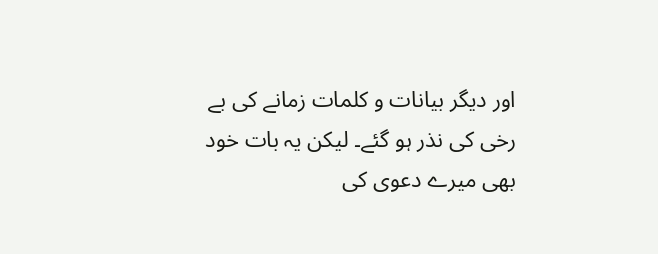اور ديگر بيانات و كلمات زمانے كى بے رخى كى نذر ہو گئے۔ ليكن يہ بات خود بھى ميرے دعوى كى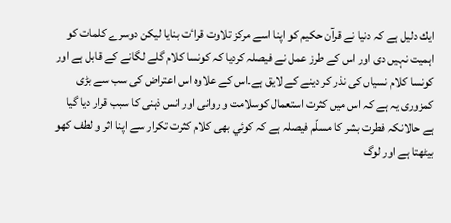ايك دليل ہے كہ دنيا نے قرآن حكيم كو اپنا اسے مركز تلاوت قراٴت بنايا ليكن دوسرے كلمات كو اہميت نہيں دى اور اس كے طرز عمل نے فيصلہ كرديا كہ كونسا كلام گلے لگانے كے قابل ہے اور كونسا كلام نسياں كى نذر كر دينے كے لايق ہے۔اس كے علاوہ اس اعتراض كى سب سے بڑى كمزورى يہ ہے كہ اس ميں كثرت استعمال كوسلامت و روانى اور انس ذہنى كا سبب قرار ديا گيا ہے حالانكہ فطرت بشر كا مسلّم فيصلہ ہے كہ كوئي بھى كلام كثرت تكرار سے اپنا اثر و لطف كھو بيٹھتا ہے اور لوگ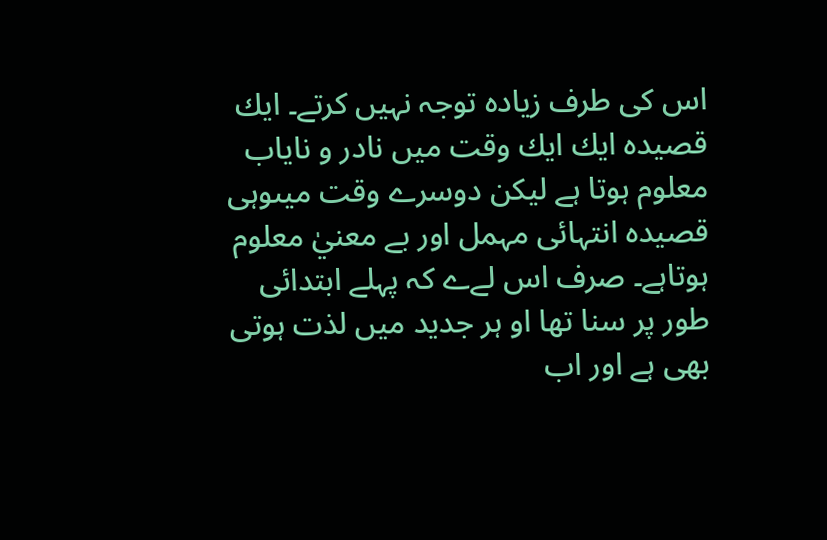اس كى طرف زيادہ توجہ نہيں كرتے۔ ايك قصيدہ ايك ايك وقت ميں نادر و ناياب معلوم ہوتا ہے ليكن دوسرے وقت ميںوہى قصيدہ انتہائى مہمل اور بے معنيٰ معلوم ہوتاہے۔ صرف اس لےے كہ پہلے ابتدائى طور پر سنا تھا او ہر جديد ميں لذت ہوتى بھى ہے اور اب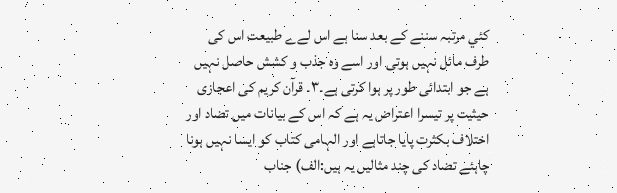كئي مرتبہ سننے كے بعد سنا ہے اس لےے طبيعت اس كى طرف مائل نہيں ہوتى اور اسے وہ جذب و كشش حاصل نہيں ہے جو ابتدائى طور پر ہوا كرتى ہے۔۳۔ قرآن كريم كى اعجازى حيثيت پر تيسرا اعتراض يہ ہے كہ اس كے بيانات ميں تضاد اور اختلاف بكثرت پايا جاتاہے اور الہامى كتاب كو ايسا نہيں ہونا چاہئے تضاد كى چند مثاليں يہ ہيں:الف) جناب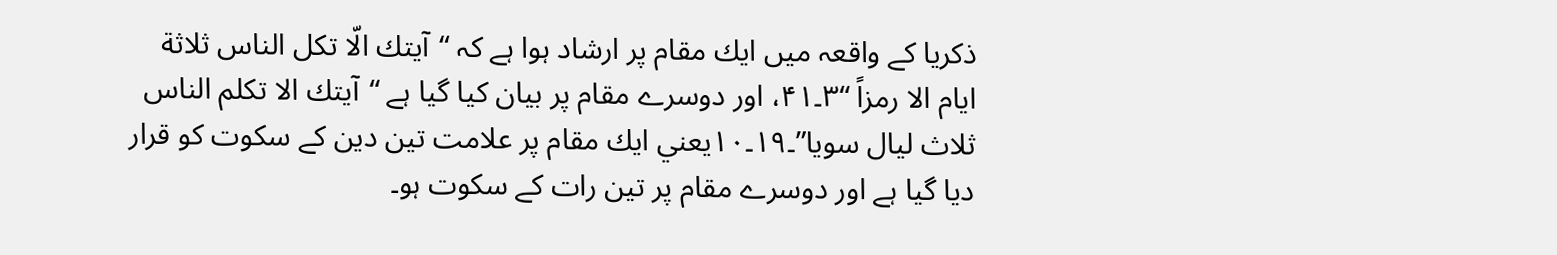ذكريا كے واقعہ ميں ايك مقام پر ارشاد ہوا ہے كہ “آيتك الّا تكل الناس ثلاثة ايام الا رمزاً “۳۔۴۱، اور دوسرے مقام پر بيان كيا گيا ہے “آيتك الا تكلم الناس ثلاث ليال سويا”۔۱۹۔۱۰يعني ايك مقام پر علامت تين دين كے سكوت كو قرار ديا گيا ہے اور دوسرے مقام پر تين رات كے سكوت ہو۔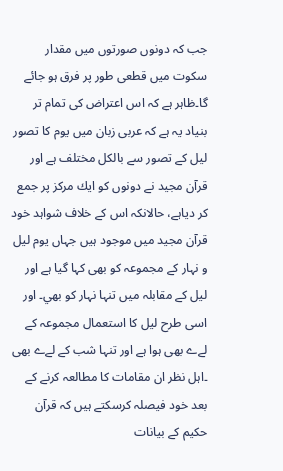جب كہ دونوں صورتوں ميں مقدار سكوت ميں قطعى طور پر فرق ہو جائے گا۔ظاہر ہے كہ اس اعتراض كى تمام تر بنياد يہ ہے كہ عربى زبان ميں يوم كا تصور ليل كے تصور سے بالكل مختلف ہے اور قرآن مجيد نے دونوں كو ايك مركز پر جمع كر دياہے، حالانكہ اس كے خلاف شواہد خود قرآن مجيد ميں موجود ہيں جہاں يوم ليل و نہار كے مجموعہ كو بھى كہا گيا ہے اور ليل كے مقابلہ ميں تنہا نہار كو بھي۔ اور اسى طرح ليل كا استعمال مجموعہ كے لےے بھى ہوا ہے اور تنہا شب كے لےے بھى ۔اہل نظر ان مقامات كا مطالعہ كرنے كے بعد خود فيصلہ كرسكتے ہيں كہ قرآن حكيم كے بيانات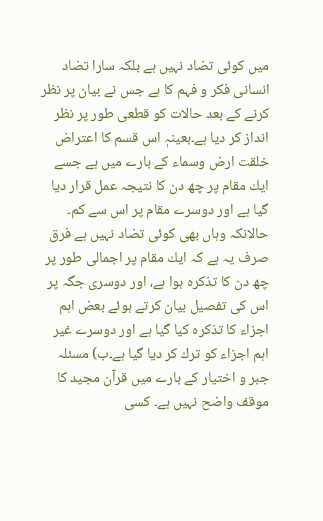ميں كوئى تضاد نہيں ہے بلكہ سارا تضاد انسانى فكر و فہم كا ہے جس نے بيان پر نظر كرنے كے بعد حالات كو قطعى طور پر نظر انداز كر ديا ہے۔بعينہٖ اس قسم كا اعتراض خلقت ارض وسماء كے بارے ميں ہے جسے ايك مقام پر چھ دن كا نتيجہ عمل قرار ديا گيا ہے اور دوسرے مقام پر اس سے كم۔ حالانكہ وہاں بھى كوئى تضاد نہيں ہے فرق صرف يہ ہے كہ ايك مقام پر اجمالى طور پر چھ دن كا تذكرہ ہوا ہے، اور دوسرى جگہ پر اس كى تفصيل بيان كرتے ہوئے بعض اہم اجزاء كا تذكرہ كيا گيا ہے اور دوسرے غير اہم اجزاء كو ترك كر ديا گيا ہے۔ب) مسئلہ جبر و اختيار كے بارے ميں قرآن مجيد كا موقف واضح نہيں ہے۔ كسى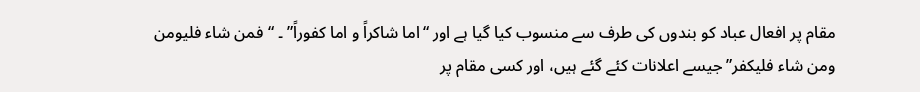مقام پر افعال عباد كو بندوں كى طرف سے منسوب كيا گيا ہے اور “اما شاكراً و اما كفوراً” ۔ “فمن شاء فليومن ومن شاء فليكفر” جيسے اعلانات كئے گئے ہيں، اور كسى مقام پر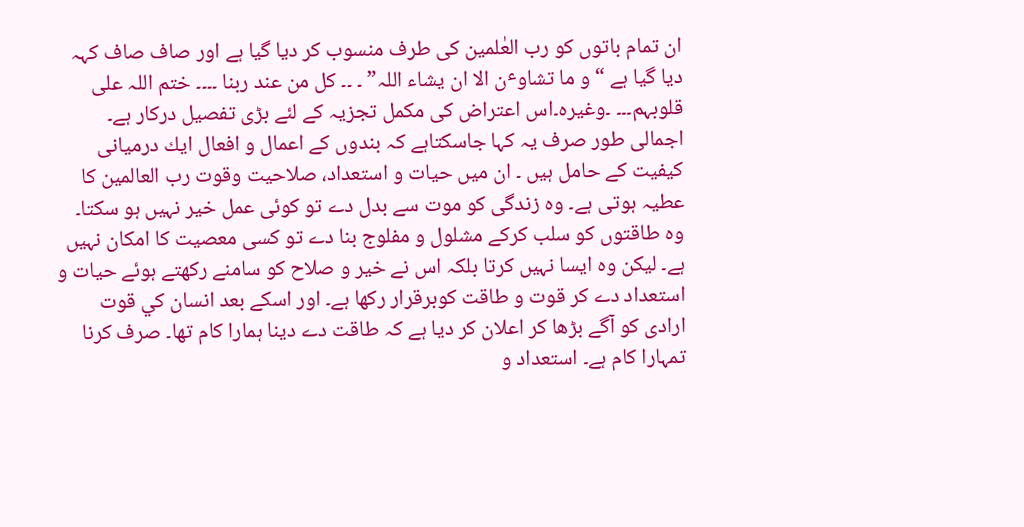ان تمام باتوں كو رب العٰلمين كى طرف منسوب كر ديا گيا ہے اور صاف صاف كہہ ديا گيا ہے “و ما تشاوٴن الا ان يشاء اللہ” ۔ ۔۔ كل من عند ربنا ۔۔۔۔ ختم اللہ على قلوبہم۔۔۔ ۔وغيرہ۔اس اعتراض كى مكمل تجزيہ كے لئے بڑى تفصيل دركار ہے۔ اجمالى طور صرف يہ كہا جاسكتاہے كہ بندوں كے اعمال و افعال ايك درميانى كيفيت كے حامل ہيں ۔ ان ميں حيات و استعداد، صلاحيت وقوت رب العالمين كا عطيہ ہوتى ہے۔ وہ زندگى كو موت سے بدل دے تو كوئى عمل خير نہيں ہو سكتا۔ وہ طاقتوں كو سلب كركے مشلول و مفلوج بنا دے تو كسى معصيت كا امكان نہيں ہے۔ ليكن وہ ايسا نہيں كرتا بلكہ اس نے خير و صلاح كو سامنے ركھتے ہوئے حيات و استعداد دے كر قوت و طاقت كوبرقرار ركھا ہے۔ اور اسكے بعد انسان كي قوت ارادى كو آگے بڑھا كر اعلان كر ديا ہے كہ طاقت دے دينا ہمارا كام تھا۔ صرف كرنا تمہارا كام ہے۔ استعداد و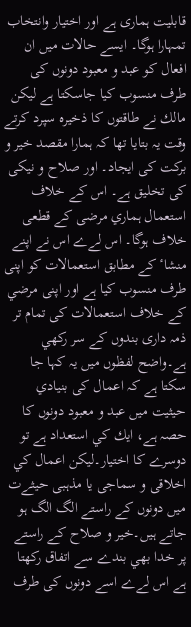قابليت ہمارى ہے اور اختيار وانتخاب تمہارا ہوگا۔ ايسے حالات ميں ان افعال كو عبد و معبود دونوں كى طرف منسوب كيا جاسكتا ہے ليكن مالك نے طاقتوں كا ذخيرہ سپرد كرتے وقت يہ بتايا تھا كہ ہمارا مقصد خير و بركت كى ايجاد۔ اور صلاح و نيكى كى تخليق ہے۔ اس كے خلاف استعمال ہماري مرضى كے قطعى خلاف ہوگا۔ اس لےے اس نے اپنے منشاٴ كے مطابق استعمالات كو اپنى طرف منسوب كيا ہے اور اپنى مرضي كے خلاف استعمالات كى تمام تر ذمہ دارى بندوں كے سر ركھي ہے۔واضح لفظوں ميں يہ كہا جا سكتا ہے كہ اعمال كى بنيادي حيثيت ميں عبد و معبود دونوں كا حصہ ہے، ايك كي استعداد ہے تو دوسرے كا اختيار۔ليكن اعمال كي اخلاقى و سماجى يا مذہبى حيثےت ميں دونوں كے راستے الگ الگ ہو جاتے ہيں۔خير و صلاح كے راستے پر خدا بھي بندے سے اتفاق ركھتا ہے اس لےے اسے دونوں كى طرف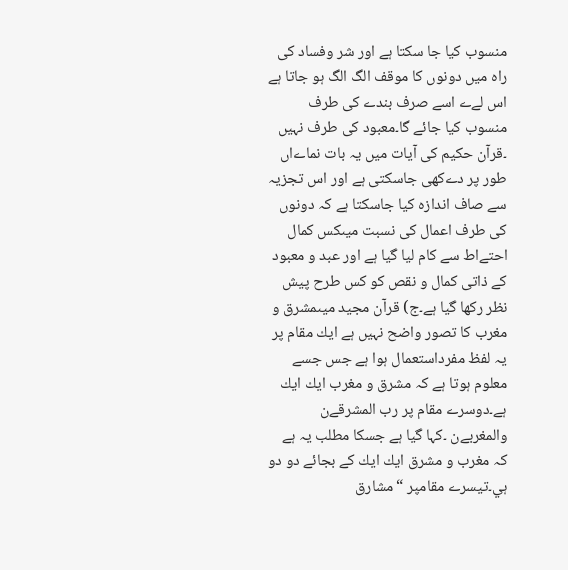منسوب كيا جا سكتا ہے اور شر وفساد كى راہ ميں دونوں كا موقف الگ الگ ہو جاتا ہے اس لےے اسے صرف بندے كى طرف منسوب كيا جائے گا۔معبود كى طرف نہيں ۔قرآن حكيم كى آيات ميں يہ بات نماےاں طور پر دےكھى جاسكتى ہے اور اس تجزيہ سے صاف اندازہ كيا جاسكتا ہے كہ دونوں كى طرف اعمال كى نسبت ميںكس كمال احتےاط سے كام ليا گيا ہے اور عبد و معبود كے ذاتى كمال و نقص كو كس طرح پيش نظر ركھا گيا ہے۔ج) قرآن مجيد ميںمشرق و مغرب كا تصور واضح نہيں ہے ايك مقام پر يہ لفظ مفرداستعمال ہوا ہے جس جسے معلوم ہوتا ہے كہ مشرق و مغرب ايك ايك ہے۔دوسرے مقام پر رب المشرقےن والمغربےن ۔كہا گيا ہے جسكا مطلب يہ ہے كہ مغرب و مشرق ايك ايك كے بجائے دو دو ہي۔تيسرے مقامپر “مشارق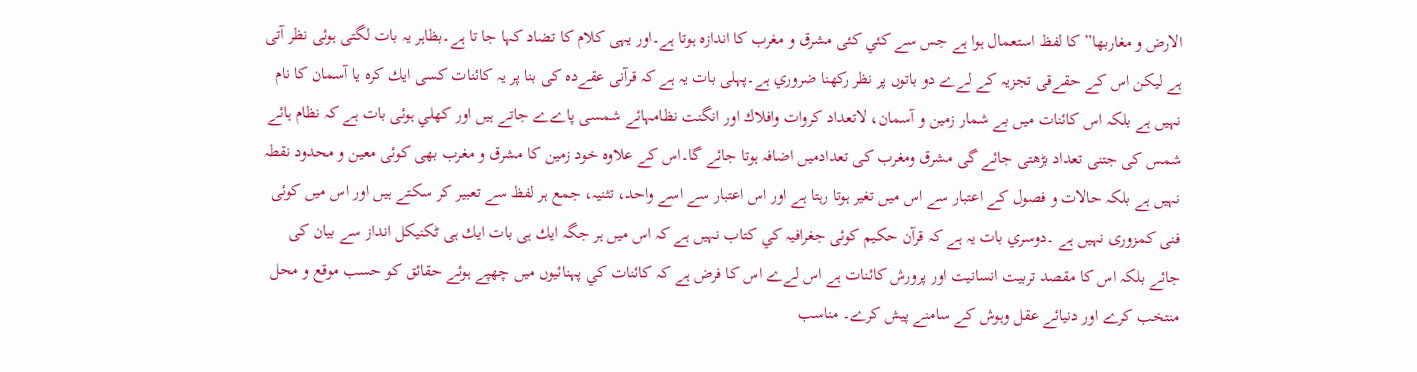الارض و مغاربھا” كا لفظ استعمال ہوا ہے جس سے كئي كئى مشرق و مغرب كا اندازہ ہوتا ہے۔اور يہى كلام كا تضاد كہا جا تا ہے۔بظاہر يہ بات لگتى ہوئى نظر آتى ہے ليكن اس كے حقےقى تجزيہ كے لےے دو باتوں پر نظر ركھنا ضروري ہے۔پہلى بات يہ ہے كہ قرآنى عقےدہ كى بنا پر يہ كائنات كسى ايك كرہ يا آسمان كا نام نہيں ہے بلكہ اس كائنات ميں بے شمار زمين و آسمان، لاتعداد كروات وافلاك اور انگنت نظامہائے شمسى پاےے جاتے ہيں اور كھلي ہوئى بات ہے كہ نظام ہائے شمس كى جتنى تعداد بڑھتى جائے گى مشرق ومغرب كى تعدادميں اضافہ ہوتا جائے گا۔اس كے علاوہ خود زمين كا مشرق و مغرب بھى كوئى معين و محدود نقطہ نہيں ہے بلكہ حالات و فصول كے اعتبار سے اس ميں تغير ہوتا رہتا ہے اور اس اعتبار سے اسے واحد، تثنيہ، جمع ہر لفظ سے تعبير كر سكتے ہيں اور اس ميں كوئى فنى كمزورى نہيں ہے ۔دوسري بات يہ ہے كہ قرآن حكيم كوئى جغرافيہ كي كتاب نہيں ہے كہ اس ميں ہر جگہ ايك ہى بات ايك ہى ٹكنيكل انداز سے بيان كى جائے بلكہ اس كا مقصد تربيت انسانيت اور پرورش كائنات ہے اس لےے اس كا فرض ہے كہ كائنات كي پہنائيوں ميں چھپے ہوئے حقائق كو حسب موقع و محل منتخب كرے اور دنيائے عقل وہوش كے سامنے پيش كرے۔ مناسب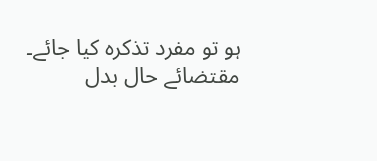ہو تو مفرد تذكرہ كيا جائے۔ مقتضائے حال بدل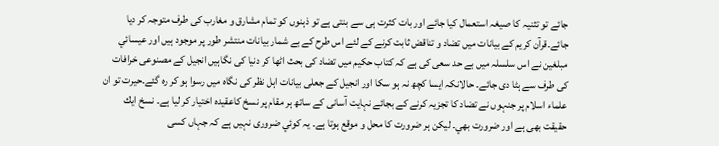جائے تو تثنيہ كا صيغہ استعمال كيا جائے اور بات كثرت ہى سے بنتى ہے تو ذہنوں كو تمام مشارق و مغارب كى طرف متوجہ كر ديا جائے۔قرآن كريم كے بيانات ميں تضاد و تناقض ثابت كرنے كے لئے اس طرح كے بے شمار بيانات منتشر طور پر موجود ہيں اور عيسائي مبلغين نے اس سلسلہ ميں بے حد سعى كى ہے كہ كتاب حكيم ميں تضاد كى بحث اٹھا كر دنيا كى نگاہيں انجيل كے مصنوعى خرافات كى طرف سے ہٹا دى جائے۔ حالانكہ ايسا كچھ نہ ہو سكا اور انجيل كے جعلى بيانات اہل نظر كى نگاہ ميں رسوا ہو كر رہ گئے۔حيرت تو ان علماء اسلام پر جنہوں نے تضاد كا تجزيہ كرنے كے بجائے نہايت آسانى كے ساتھ ہر مقام پر نسخ كاعقيدہ اختيار كر ليا ہے۔ نسخ ايك حقيقت بھى ہے اور ضرورت بھي۔ ليكن ہر ضرورت كا محل و موقع ہوتا ہے۔ يہ كوئي ضرورى نہيں ہے كہ جہاں كسى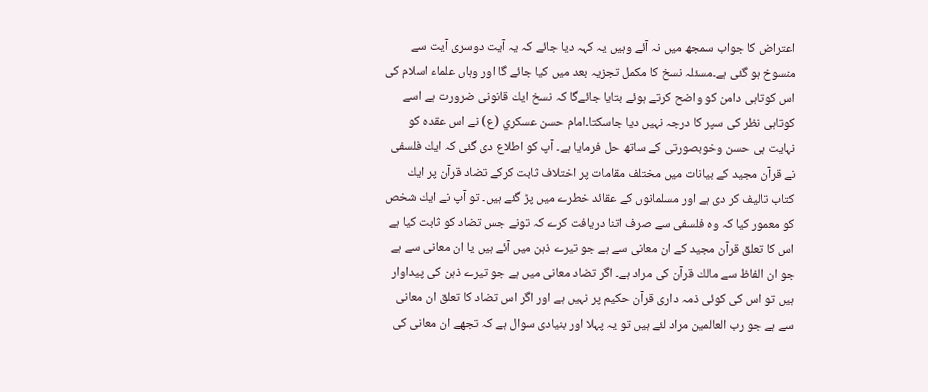اعتراض كا جواب سمجھ ميں نہ آئے وہيں يہ كہہ ديا جائے كہ يہ آيت دوسرى آيت سے منسوخ ہو گئى ہے۔مسئلہ نسخ كا مكمل تجزيہ بعد ميں كيا جائے گا اور وہاں علماء اسلام كى اس كوتاہى دامن كو واضح كرتے ہوئے بتايا جائےگا كہ نسخ ايك قانونى ضرورت ہے اسے كوتاہى نظر كى سپر كا درجہ نہيں ديا جاسكتا۔امام حسن عسكري (ع) نے اس عقدہ كو نہايت ہى حسن وخوبصورتى كے ساتھ حل فرمايا ہے۔ آپ كو اطلاع دى گئى كہ ايك فلسفى نے قرآن مجيد كے بيانات ميں مختلف مقامات پر اختلاف ثابت كركے تضاد قرآن پر ايك كتاب تاليف كر دى ہے اور مسلمانوں كے عقائد خطرے ميں پڑ گئے ہيں۔ تو آپ نے ايك شخص كو معمور كيا كہ وہ فلسفى سے صرف اتنا دريافت كرے كہ تونے جس تضاد كو ثابت كيا ہے اس كا تعلق قرآن مجيد كے ان معانى سے ہے جو تيرے ذہن ميں آئے ہيں يا ان معانى سے ہے جو ان الفاظ سے مالك قرآن كى مراد ہے۔ اگر تضاد معانى ميں ہے جو تيرے ذہن كى پيداوار ہيں تو اس كى كوئى ذمہ دارى قرآن حكيم پر نہيں ہے اور اگر اس تضاد كا تعلق ان معانى سے ہے جو رب العالمين مراد لئے ہيں تو يہ پہلا اور بنيادى سوال ہے كہ تجھے ان معانى كى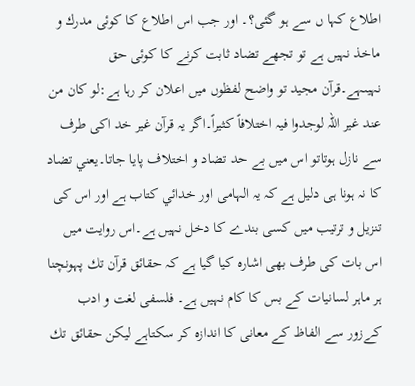اطلاع كہا ں سے ہو گئى؟۔ اور جب اس اطلاع كا كوئى مدرك و ماخذ نہيں ہے تو تجھے تضاد ثابت كرنے كا كوئى حق نہيںہے۔قرآن مجيد تو واضح لفظوں ميں اعلان كر رہا ہے:لو كان من عند غير اللہ لوجدوا فيہ اختلافاً كثيراً۔اگر يہ قرآن غير خد اكى طرف سے نازل ہوتاتو اس ميں بے حد تضاد و اختلاف پايا جاتا۔يعني تضاد كا نہ ہونا ہى دليل ہے كہ يہ الہامى اور خدائي كتاب ہے اور اس كى تنزيل و ترتيب ميں كسى بندے كا دخل نہيں ہے۔اس روايت ميں اس بات كى طرف بھى اشارہ كيا گيا ہے كہ حقائق قرآن تك پہونچنا ہر ماہر لسانيات كے بس كا كام نہيں ہے۔ فلسفى لغت و ادب كےزور سے الفاظ كے معانى كا اندازہ كر سكتاہے ليكن حقائق تك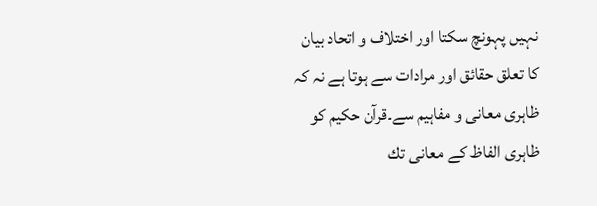نہيں پہونچ سكتا اور اختلاف و اتحاد بيان كا تعلق حقائق اور مرادات سے ہوتا ہے نہ كہ ظاہرى معانى و مفاہيم سے۔قرآن حكيم كو ظاہرى الفاظ كے معانى تك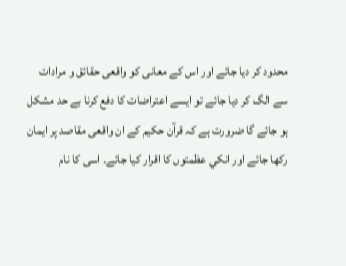محدود كر ديا جائے اور اس كے معانى كو واقعى حقائق و مرادات سے الگ كر ديا جائے تو ايسے اعتراضات كا دفع كرنا بے حد مشكل ہو جائے گا ضرورت ہے كہ قرآن حكيم كے ان واقعى مقاصد پر ايمان ركھا جائے اور انكي عظمتوں كا اقرار كيا جائے۔ اسى كا نام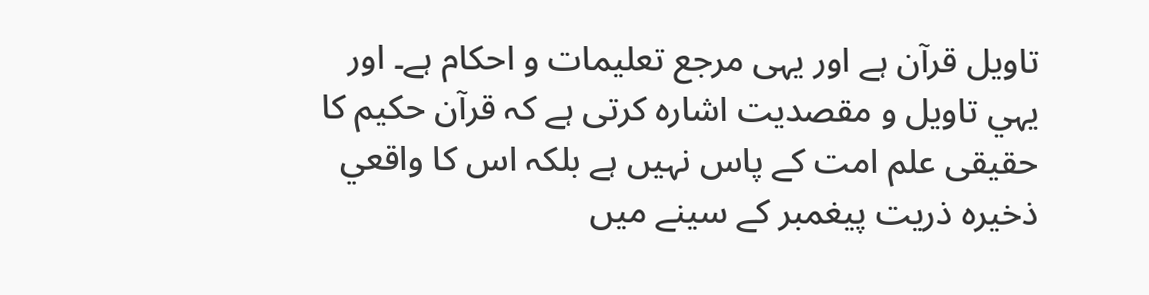تاويل قرآن ہے اور يہى مرجع تعليمات و احكام ہے۔ اور يہي تاويل و مقصديت اشارہ كرتى ہے كہ قرآن حكيم كا حقيقى علم امت كے پاس نہيں ہے بلكہ اس كا واقعي ذخيرہ ذريت پيغمبر كے سينے ميں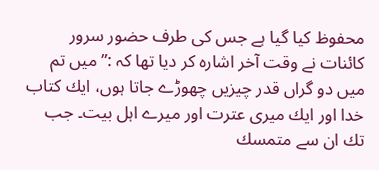محفوظ كيا گيا ہے جس كى طرف حضور سرور كائنات نے وقت آخر اشارہ كر ديا تھا كہ :”ميں تم ميں دو گراں قدر چيزيں چھوڑے جاتا ہوں، ايك كتاب خدا اور ايك ميرى عترت اور ميرے اہل بيت۔ جب تك ان سے متمسك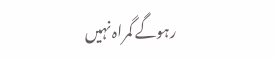رہوگے گمراہ نہيں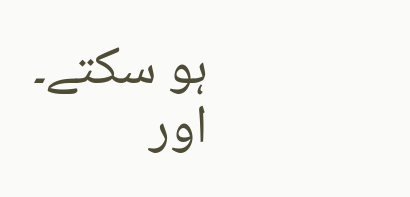ہو سكتے۔ اور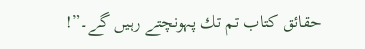حقائق كتاب تم تك پہونچتے رہيں گے۔”!